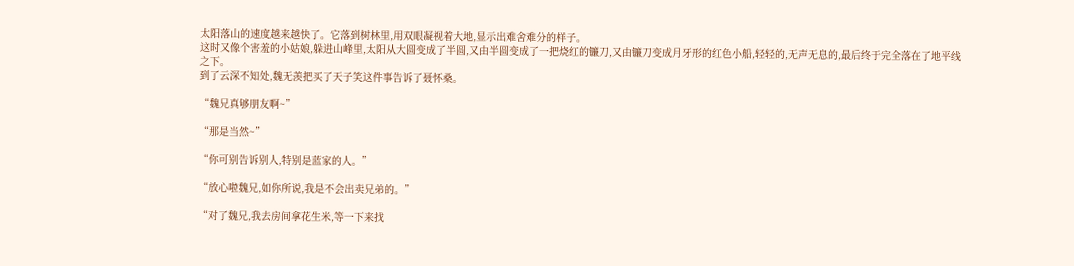太阳落山的速度越来越快了。它落到树林里,用双眼凝视着大地,显示出难舍难分的样子。
这时又像个害羞的小姑娘,躲进山峰里,太阳从大圆变成了半圆,又由半圆变成了一把烧红的镰刀,又由镰刀变成月牙形的红色小船,轻轻的,无声无息的,最后终于完全落在了地平线之下。
到了云深不知处,魏无羡把买了天子笑这件事告诉了聂怀桑。

“魏兄真够朋友啊~”

“那是当然~”

“你可别告诉别人,特别是蓝家的人。”

“放心啦魏兄,如你所说,我是不会出卖兄弟的。”

“对了魏兄,我去房间拿花生米,等一下来找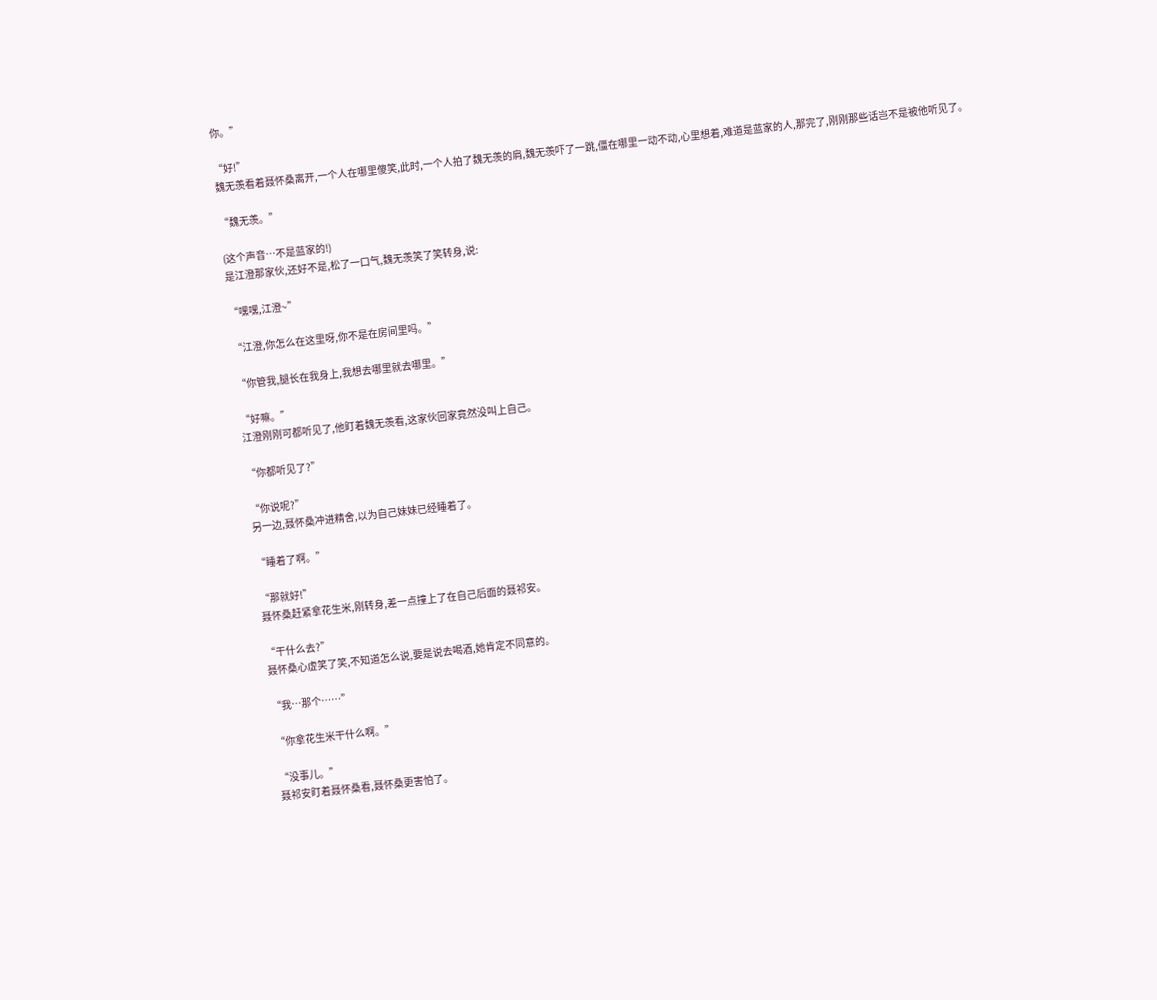你。”

“好!”
魏无羡看着聂怀桑离开,一个人在哪里傻笑,此时,一个人拍了魏无羡的肩,魏无羡吓了一跳,僵在哪里一动不动,心里想着,难道是蓝家的人,那完了,刚刚那些话岂不是被他听见了。

“魏无羡。”

(这个声音…不是蓝家的!)
是江澄那家伙,还好不是,松了一口气,魏无羡笑了笑转身,说:

“嘿嘿,江澄~”

“江澄,你怎么在这里呀,你不是在房间里吗。”

“你管我,腿长在我身上,我想去哪里就去哪里。”

“好嘛。”
江澄刚刚可都听见了,他盯着魏无羡看,这家伙回家竟然没叫上自己。

“你都听见了?”

“你说呢?”
另一边,聂怀桑冲进精舍,以为自己妹妹已经睡着了。

“睡着了啊。”

“那就好!”
聂怀桑赶紧拿花生米,刚转身,差一点撞上了在自己后面的聂祁安。

“干什么去?”
聂怀桑心虚笑了笑,不知道怎么说,要是说去喝酒,她肯定不同意的。

“我…那个……”

“你拿花生米干什么啊。”

“没事儿。”
聂祁安盯着聂怀桑看,聂怀桑更害怕了。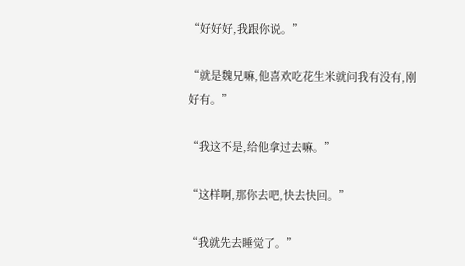“好好好,我跟你说。”

“就是魏兄嘛,他喜欢吃花生米就问我有没有,刚好有。”

“我这不是,给他拿过去嘛。”

“这样啊,那你去吧,快去快回。”

“我就先去睡觉了。”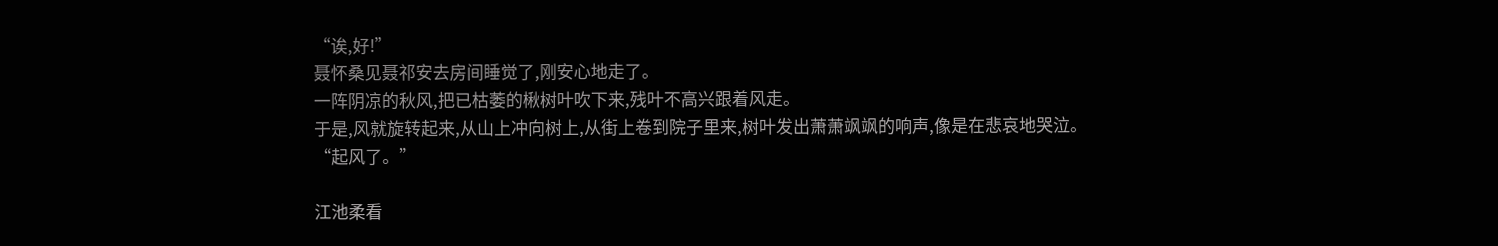“诶,好!”
聂怀桑见聂祁安去房间睡觉了,刚安心地走了。
一阵阴凉的秋风,把已枯萎的楸树叶吹下来,残叶不高兴跟着风走。
于是,风就旋转起来,从山上冲向树上,从街上卷到院子里来,树叶发出萧萧飒飒的响声,像是在悲哀地哭泣。
“起风了。”

江池柔看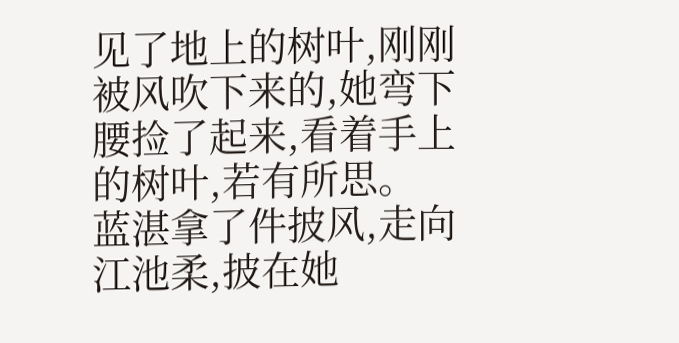见了地上的树叶,刚刚被风吹下来的,她弯下腰捡了起来,看着手上的树叶,若有所思。
蓝湛拿了件披风,走向江池柔,披在她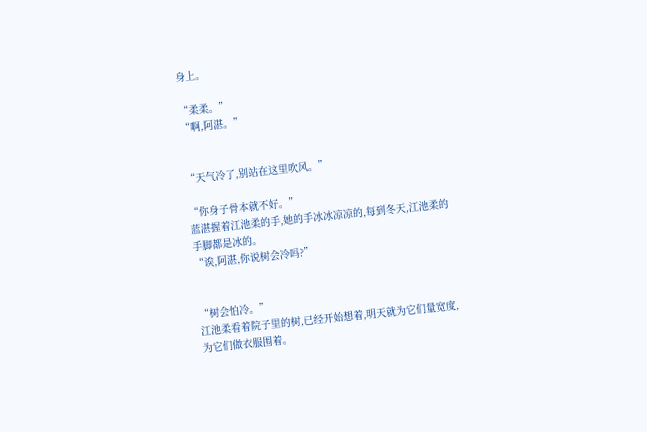身上。

“柔柔。”
“啊,阿湛。”


“天气冷了,别站在这里吹风。”

“你身子骨本就不好。”
蓝湛握着江池柔的手,她的手冰冰凉凉的,每到冬天,江池柔的手脚都是冰的。
“诶,阿湛,你说树会冷吗?”


“树会怕冷。”
江池柔看着院子里的树,已经开始想着,明天就为它们量宽度,为它们做衣服围着。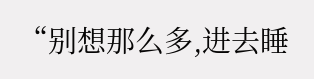“别想那么多,进去睡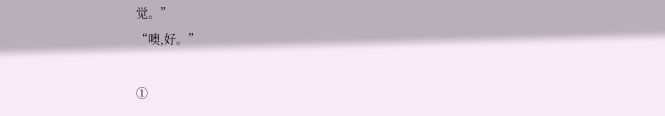觉。”
“噢,好。”

①